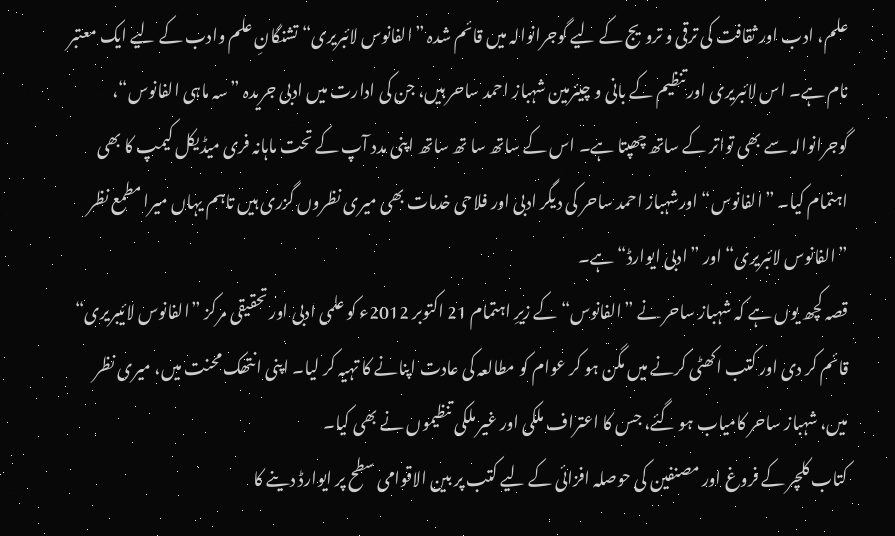علم، ادب اور ثقافت کی ترقی و ترویج کے لیے گوجرانوالہ میں قائم شدہ ”الفانوس لائبریری“ تشنگانِ علم وادب کے لیے ایک معتبر نام ہے۔ اس لائبریری اور تنظیم کے بانی و چیئرمین شہباز احمد ساحر ہیں، جن کی ادارت میں ادبی جریدہ ”سہ ماہی الفانوس“، گوجرانوالہ سے بھی تواتر کے ساتھ چھپتا ہے۔ اس کے ساتھ سا تھ ساتھ اپنی مدد آپ کے تحت ماہانہ فری میڈیکل کیمپ کا بھی اہتمام کیا۔ ”الفانوس“ اورشہباز احمد ساحر کی دیگر ادبی اور فلاحی خدمات بھی میری نظروں گزری ہیں تاہم یہاں میرا مطمع نظر ”الفانوس لائبریری“ اور ”ادبی ایوارڈ“ ہے۔
قصہ کچھ یوں ہے کہ شہباز ساحر نے ”الفانوس“ کے زیرِ اہتمام 21 اکتوبر 2012ء کو علمی ادبی اور تحقیقی مرکز ”الفانوس لائیبریری“ قائم کر دی اور کتب اکھٹی کرنے میں مگن ہو کر عوام کو مطالعہ کی عادت اپنانے کا تہیہ کر لیا۔ اپنی انتھک محنت میں، میری نظر میں، شہباز ساحر کامیاب ہو گئے، جس کا اعتراف ملکی اور غیر ملکی تنظیموں نے بھی کیا۔
کتاب کلچر کے فروغ اور مصنفین کی حوصلہ افزائی کے لیے کتب پر بین الاقوامی سطح پر ایوارڈ دینے کا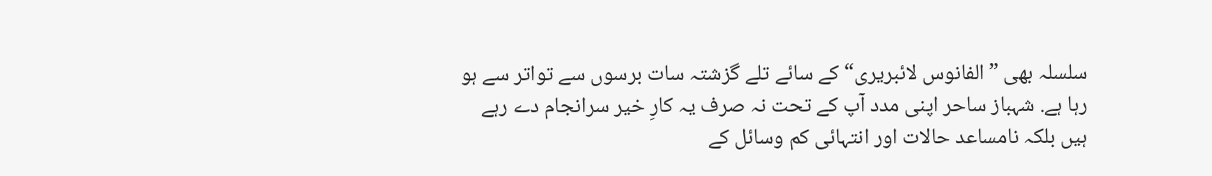سلسلہ بھی ”الفانوس لائبریری“ کے سائے تلے گزشتہ سات برسوں سے تواتر سے ہو رہا ہے. شہباز ساحر اپنی مدد آپ کے تحت نہ صرف یہ کارِ خیر سرانجام دے رہے ہیں بلکہ نامساعد حالات اور انتہائی کم وسائل کے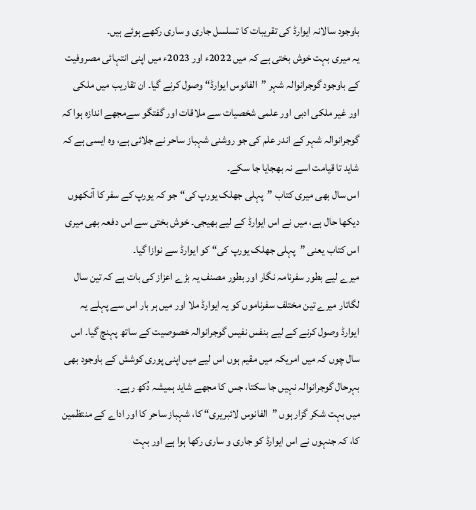باوجود سالانہ ایوارڈ کی تقریبات کا تسلسل جاری و ساری رکھے ہوئے ہیں۔
یہ میری بہت خوش بختی ہے کہ میں 2022ء اور 2023ء میں اپنی انتہائی مصروفیت کے باوجود گوجرانوالہ شہر ”الفانوس ایوارڈ“ وصول کرنے گیا۔ ان تقاریب میں ملکی اور غیر ملکی ادبی اور علمی شخصیات سے ملاقات اور گفتگو سےمجھے اندازہ ہوا کہ گوجرانوالہ شہر کے اندر علم کی جو روشنی شہباز ساحر نے جلائی ہے، وہ ایسی ہے کہ شاید تا قیامت اسے نہ بھجایا جا سکے۔
اس سال بھی میری کتاب ”پہلی جھلک یورپ کی“ جو کہ یورپ کے سفر کا آنکھوں دیکھا حال ہے، میں نے اس ایوارڈ کے لیے بھیجی۔ خوش بختی سے اس دفعہ بھی میری اس کتاب یعنی ”پہلی جھلک یورپ کی“ کو ایوارڈ سے نوازا گیا۔
میرے لیے بطور سفرنامہ نگار اور بطور مصنف یہ بڑے اعزاز کی بات ہے کہ تین سال لگاتار میرے تین مختلف سفرناموں کو یہ ایوارڈ ملا اور میں ہر بار اس سے پہلے یہ ایوارڈ وصول کرنے کے لیے بنفس نفیس گوجرانوالہ خصوصیت کے ساتھ پہنچ گیا۔ اس سال چوں کہ میں امریکہ میں مقیم ہوں اس لیے میں اپنی پوری کوشش کے باوجود بھی بہرحال گوجرانوالہ نہیں جا سکتا، جس کا مجھے شاید ہمیشہ دُکھ رہے۔
میں بہت شکر گزار ہوں ”الفانوس لائبریری“ کا، شہباز ساحر کا اور اداے کے منتظمین کا، کہ جنہوں نے اس ایوارڈ کو جاری و ساری رکھا ہوا ہے اور بہت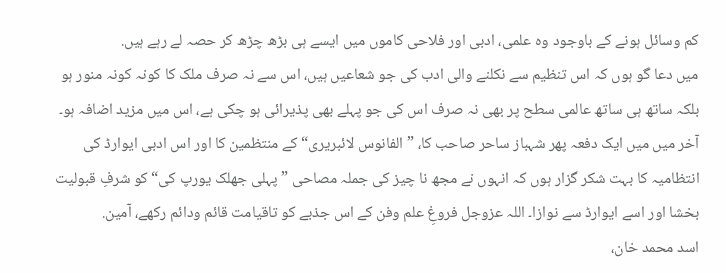کم وسائل ہونے کے باوجود وہ علمی، ادبی اور فلاحی کاموں میں ایسے ہی بڑھ چڑھ کر حصہ لے رہے ہیں.
میں دعا گو ہوں کہ اس تنظیم سے نکلنے والی ادب کی جو شعاعیں ہیں، اس سے نہ صرف ملک کا کونہ کونہ منور ہو بلکہ ساتھ ہی ساتھ عالمی سطح پر بھی نہ صرف اس کی جو پہلے بھی پذیرائی ہو چکی ہے، اس میں مزید اضافہ ہو۔ آخر میں میں ایک دفعہ پھر شہباز ساحر صاحب کا، ”الفانوس لائبریری“ کے منتظمین کا اور اس ادبی ایوارڈ کی انتظامیہ کا بہت شکر گزار ہوں کہ انہوں نے مجھ نا چیز کی جملہ مصاحی ”پہلی جھلک یورپ کی“ کو شرفِ قبولیت بخشا اور اسے ایوارڈ سے نوازا۔ اللہ عزوجل فروغِ علم وفن کے اس جذبے کو تاقیامت قائم ودائم رکھے، آمین.
اسد محمد خان،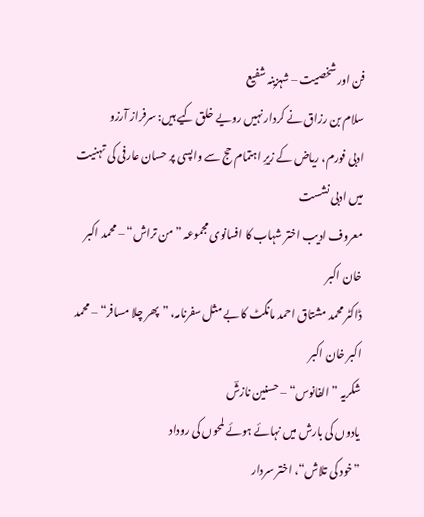فن اور شخصیت – شہزینہ شفیع
سلام بن رزاق نے کردار نہیں رویے خلق کیے ہیں: سرفراز آرزو
ادبی فورم، ریاض کے زیرِ اہتمام حج سے واپسی پر حسان عارفی کی تہنیت میں ادبی نشست
معروف ادیب اختر شہاب کا افسانوی مجموعہ ”من تراش“ – محمد اکبر خان اکبر
ڈاکٹر محمد مشتاق احمد مانگٹ کا بے مثل سفرنامہ، ”پھر چلا مسافر“ – محمد اکبر خان اکبر
شکریہ ”الفانوس“ – حسنین نازشؔ
یادوں کی بارش میں نہائے ہوئے لمحوں کی روداد
”خود کی تلاش“، اختر سردار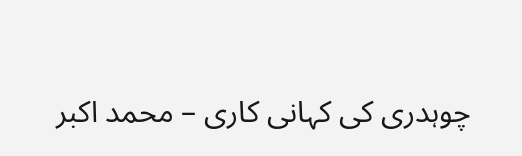چوہدری کی کہانی کاری – محمد اکبر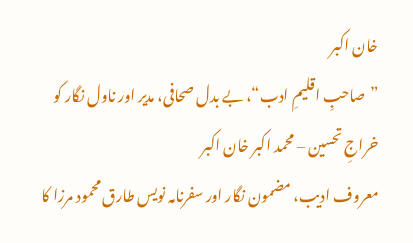خان اکبر
”صاحبِ اقلیمِ ادب“، بے بدل صحافی، مدیر اور ناول نگار کو خراجِ تحسین – محمد اکبر خان اکبر
معروف ادیب، مضمون نگار اور سفرنامہ نویس طارق محمود مرزا کا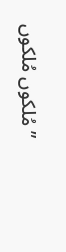”مُلکوں مُلکوں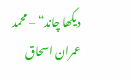دیکھا چاند“ – محمد عمران اسحاق